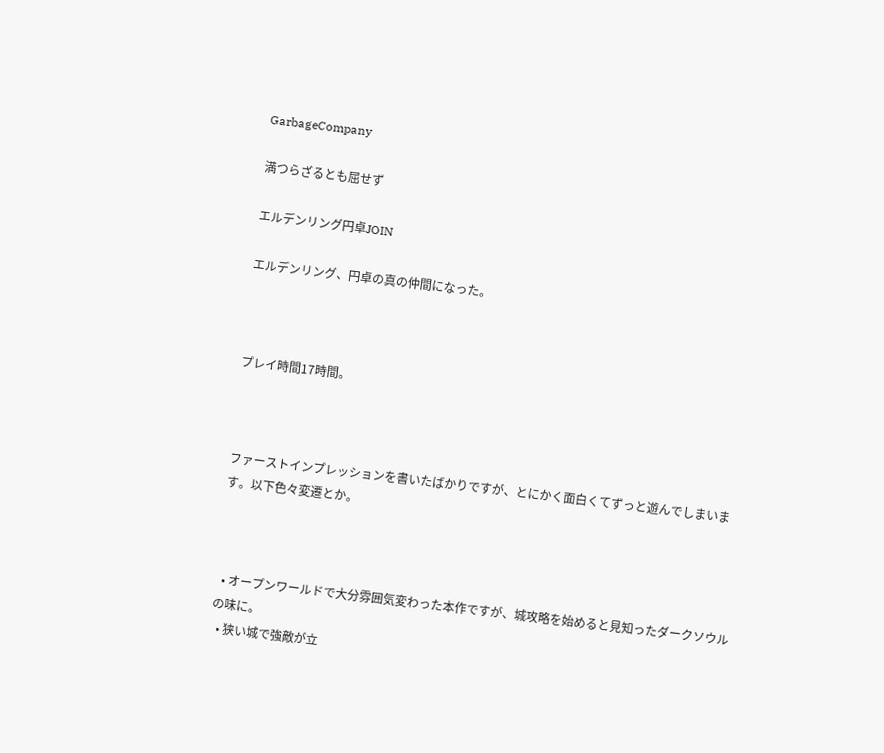GarbageCompany

満つらざるとも屈せず

エルデンリング円卓JOIN

エルデンリング、円卓の真の仲間になった。



プレイ時間17時間。



ファーストインプレッションを書いたばかりですが、とにかく面白くてずっと遊んでしまいます。以下色々変遷とか。



  • オープンワールドで大分雰囲気変わった本作ですが、城攻略を始めると見知ったダークソウルの味に。
  • 狭い城で強敵が立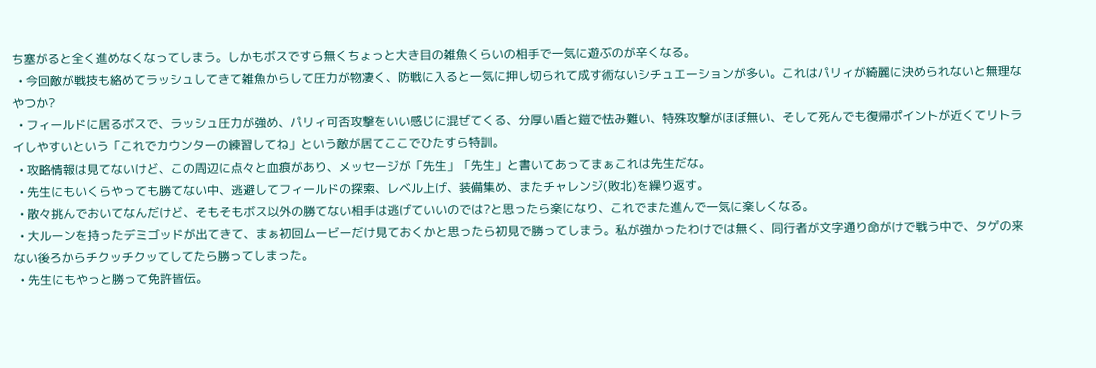ち塞がると全く進めなくなってしまう。しかもボスですら無くちょっと大き目の雑魚くらいの相手で一気に遊ぶのが辛くなる。
  • 今回敵が戦技も絡めてラッシュしてきて雑魚からして圧力が物凄く、防戦に入ると一気に押し切られて成す術ないシチュエーションが多い。これはパリィが綺麗に決められないと無理なやつか?
  • フィールドに居るボスで、ラッシュ圧力が強め、パリィ可否攻撃をいい感じに混ぜてくる、分厚い盾と鎧で怯み難い、特殊攻撃がほぼ無い、そして死んでも復帰ポイントが近くてリトライしやすいという「これでカウンターの練習してね」という敵が居てここでひたすら特訓。
  • 攻略情報は見てないけど、この周辺に点々と血痕があり、メッセージが「先生」「先生」と書いてあってまぁこれは先生だな。
  • 先生にもいくらやっても勝てない中、逃避してフィールドの探索、レベル上げ、装備集め、またチャレンジ(敗北)を繰り返す。
  • 散々挑んでおいてなんだけど、そもそもボス以外の勝てない相手は逃げていいのでは?と思ったら楽になり、これでまた進んで一気に楽しくなる。
  • 大ルーンを持ったデミゴッドが出てきて、まぁ初回ムービーだけ見ておくかと思ったら初見で勝ってしまう。私が強かったわけでは無く、同行者が文字通り命がけで戦う中で、タゲの来ない後ろからチクッチクッてしてたら勝ってしまった。
  • 先生にもやっと勝って免許皆伝。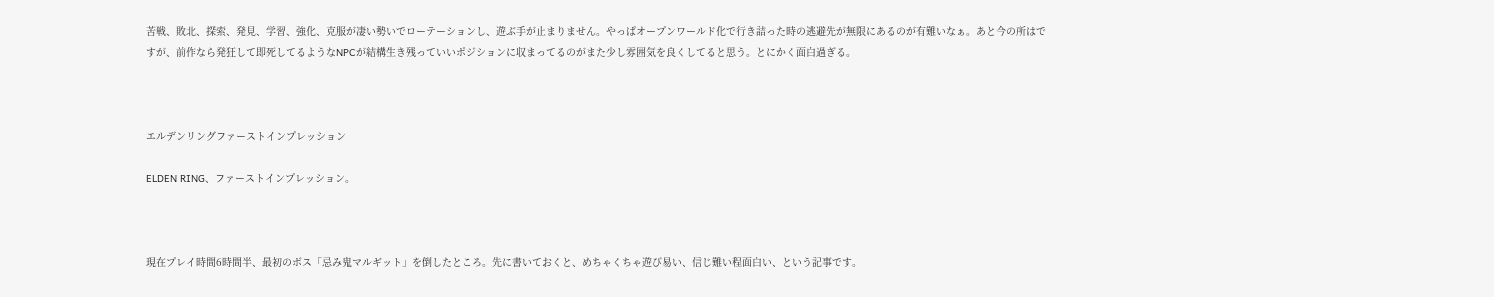苦戦、敗北、探索、発見、学習、強化、克服が凄い勢いでローテーションし、遊ぶ手が止まりません。やっぱオープンワールド化で行き詰った時の逃避先が無限にあるのが有難いなぁ。あと今の所はですが、前作なら発狂して即死してるようなNPCが結構生き残っていいポジションに収まってるのがまた少し雰囲気を良くしてると思う。とにかく面白過ぎる。



エルデンリングファーストインプレッション

ELDEN RING、ファーストインプレッション。



現在プレイ時間6時間半、最初のボス「忌み鬼マルギット」を倒したところ。先に書いておくと、めちゃくちゃ遊び易い、信じ難い程面白い、という記事です。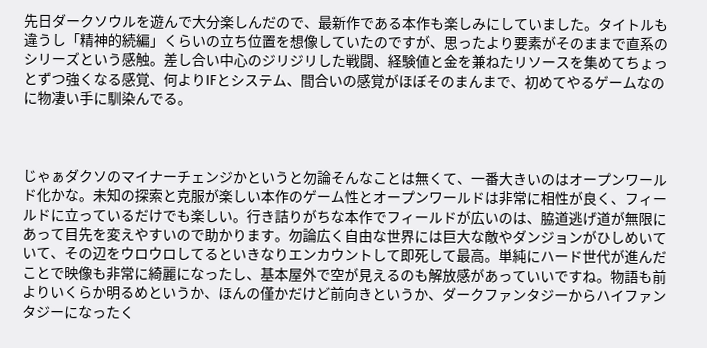先日ダークソウルを遊んで大分楽しんだので、最新作である本作も楽しみにしていました。タイトルも違うし「精神的続編」くらいの立ち位置を想像していたのですが、思ったより要素がそのままで直系のシリーズという感触。差し合い中心のジリジリした戦闘、経験値と金を兼ねたリソースを集めてちょっとずつ強くなる感覚、何よりIFとシステム、間合いの感覚がほぼそのまんまで、初めてやるゲームなのに物凄い手に馴染んでる。



じゃぁダクソのマイナーチェンジかというと勿論そんなことは無くて、一番大きいのはオープンワールド化かな。未知の探索と克服が楽しい本作のゲーム性とオープンワールドは非常に相性が良く、フィールドに立っているだけでも楽しい。行き詰りがちな本作でフィールドが広いのは、脇道逃げ道が無限にあって目先を変えやすいので助かります。勿論広く自由な世界には巨大な敵やダンジョンがひしめいていて、その辺をウロウロしてるといきなりエンカウントして即死して最高。単純にハード世代が進んだことで映像も非常に綺麗になったし、基本屋外で空が見えるのも解放感があっていいですね。物語も前よりいくらか明るめというか、ほんの僅かだけど前向きというか、ダークファンタジーからハイファンタジーになったく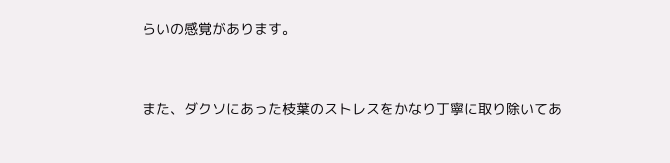らいの感覚があります。



また、ダクソにあった枝葉のストレスをかなり丁寧に取り除いてあ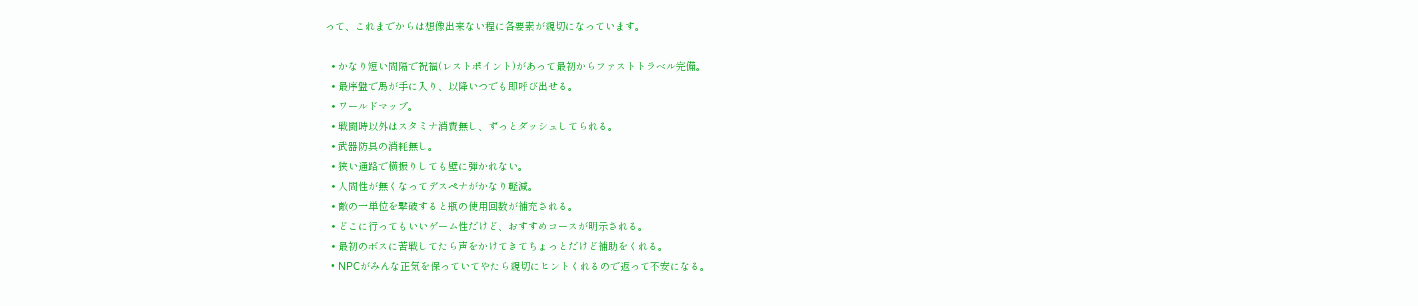って、これまでからは想像出来ない程に各要素が親切になっています。

  • かなり短い間隔で祝福(レストポイント)があって最初からファストトラベル完備。
  • 最序盤で馬が手に入り、以降いつでも即呼び出せる。
  • ワールドマップ。
  • 戦闘時以外はスタミナ消費無し、ずっとダッシュしてられる。
  • 武器防具の消耗無し。
  • 狭い通路で横振りしても壁に弾かれない。
  • 人間性が無くなってデスペナがかなり軽減。
  • 敵の一単位を撃破すると瓶の使用回数が補充される。
  • どこに行ってもいいゲーム性だけど、おすすめコースが明示される。
  • 最初のボスに苦戦してたら声をかけてきてちょっとだけど補助をくれる。
  • NPCがみんな正気を保っていてやたら親切にヒントくれるので返って不安になる。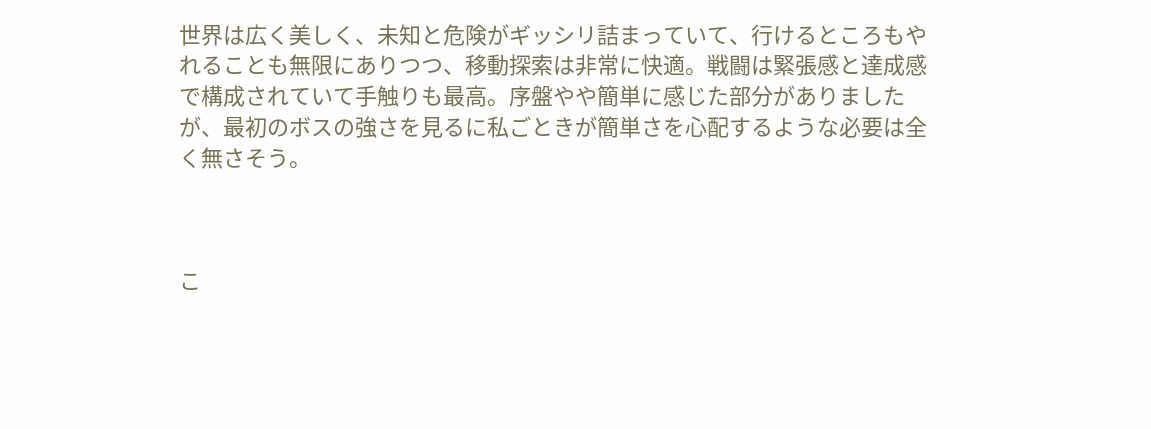世界は広く美しく、未知と危険がギッシリ詰まっていて、行けるところもやれることも無限にありつつ、移動探索は非常に快適。戦闘は緊張感と達成感で構成されていて手触りも最高。序盤やや簡単に感じた部分がありましたが、最初のボスの強さを見るに私ごときが簡単さを心配するような必要は全く無さそう。



こ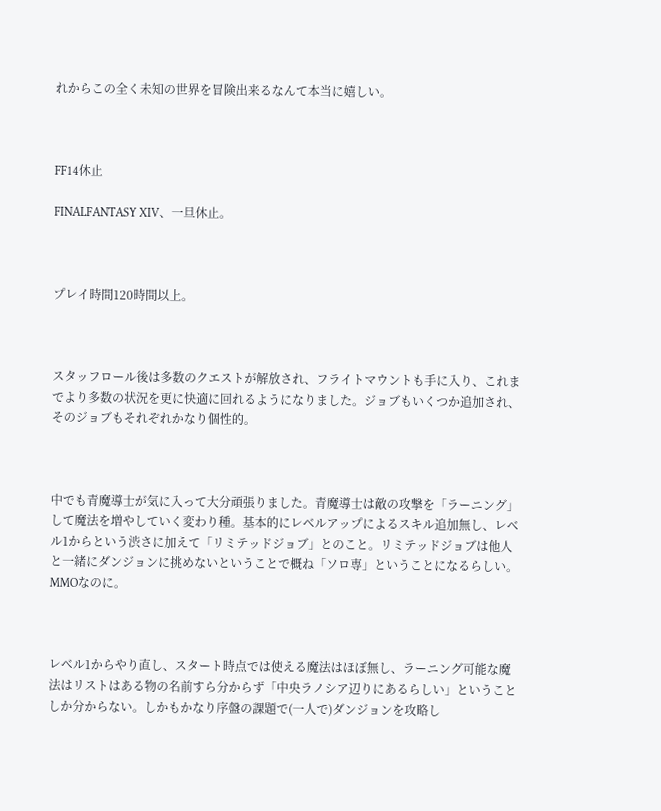れからこの全く未知の世界を冒険出来るなんて本当に嬉しい。



FF14休止

FINALFANTASY XIV、一旦休止。



プレイ時間120時間以上。



スタッフロール後は多数のクエストが解放され、フライトマウントも手に入り、これまでより多数の状況を更に快適に回れるようになりました。ジョブもいくつか追加され、そのジョブもそれぞれかなり個性的。



中でも青魔導士が気に入って大分頑張りました。青魔導士は敵の攻撃を「ラーニング」して魔法を増やしていく変わり種。基本的にレベルアップによるスキル追加無し、レベル1からという渋さに加えて「リミテッドジョブ」とのこと。リミテッドジョブは他人と一緒にダンジョンに挑めないということで概ね「ソロ専」ということになるらしい。MMOなのに。



レベル1からやり直し、スタート時点では使える魔法はほぼ無し、ラーニング可能な魔法はリストはある物の名前すら分からず「中央ラノシア辺りにあるらしい」ということしか分からない。しかもかなり序盤の課題で(一人で)ダンジョンを攻略し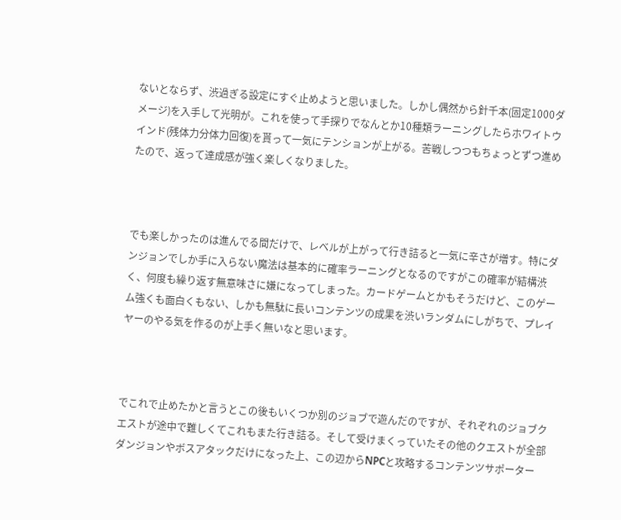ないとならず、渋過ぎる設定にすぐ止めようと思いました。しかし偶然から針千本(固定1000ダメージ)を入手して光明が。これを使って手探りでなんとか10種類ラーニングしたらホワイトウインド(残体力分体力回復)を貰って一気にテンションが上がる。苦戦しつつもちょっとずつ進めたので、返って達成感が強く楽しくなりました。



でも楽しかったのは進んでる間だけで、レベルが上がって行き詰ると一気に辛さが増す。特にダンジョンでしか手に入らない魔法は基本的に確率ラーニングとなるのですがこの確率が結構渋く、何度も繰り返す無意味さに嫌になってしまった。カードゲームとかもそうだけど、このゲーム強くも面白くもない、しかも無駄に長いコンテンツの成果を渋いランダムにしがちで、プレイヤーのやる気を作るのが上手く無いなと思います。



でこれで止めたかと言うとこの後もいくつか別のジョブで遊んだのですが、それぞれのジョブクエストが途中で難しくてこれもまた行き詰る。そして受けまくっていたその他のクエストが全部ダンジョンやボスアタックだけになった上、この辺からNPCと攻略するコンテンツサポーター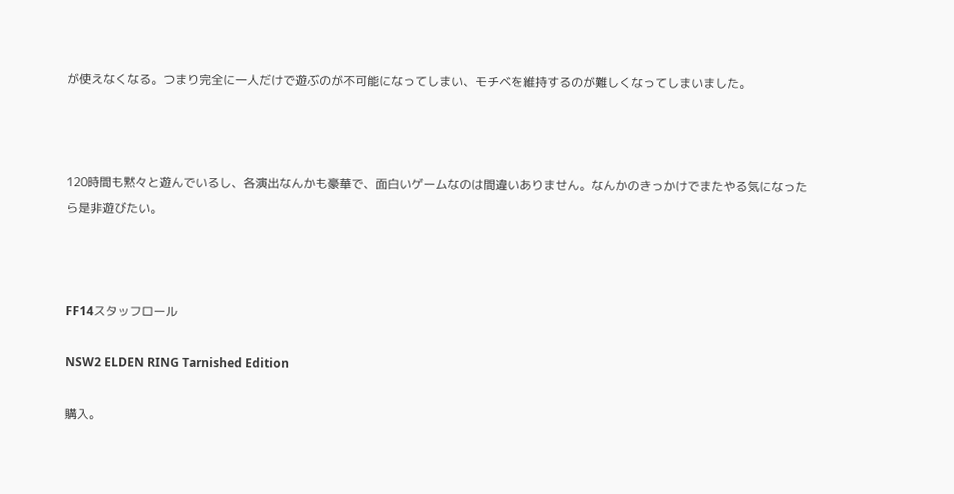が使えなくなる。つまり完全に一人だけで遊ぶのが不可能になってしまい、モチベを維持するのが難しくなってしまいました。



120時間も黙々と遊んでいるし、各演出なんかも豪華で、面白いゲームなのは間違いありません。なんかのきっかけでまたやる気になったら是非遊びたい。



FF14スタッフロール

NSW2 ELDEN RING Tarnished Edition

購入。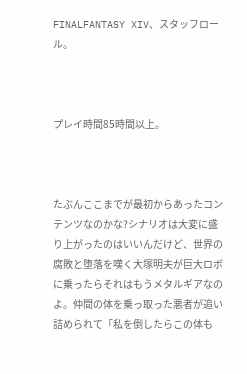FINALFANTASY XIV、スタッフロール。



プレイ時間85時間以上。



たぶんここまでが最初からあったコンテンツなのかな?シナリオは大変に盛り上がったのはいいんだけど、世界の腐敗と堕落を嘆く大塚明夫が巨大ロボに乗ったらそれはもうメタルギアなのよ。仲間の体を乗っ取った悪者が追い詰められて「私を倒したらこの体も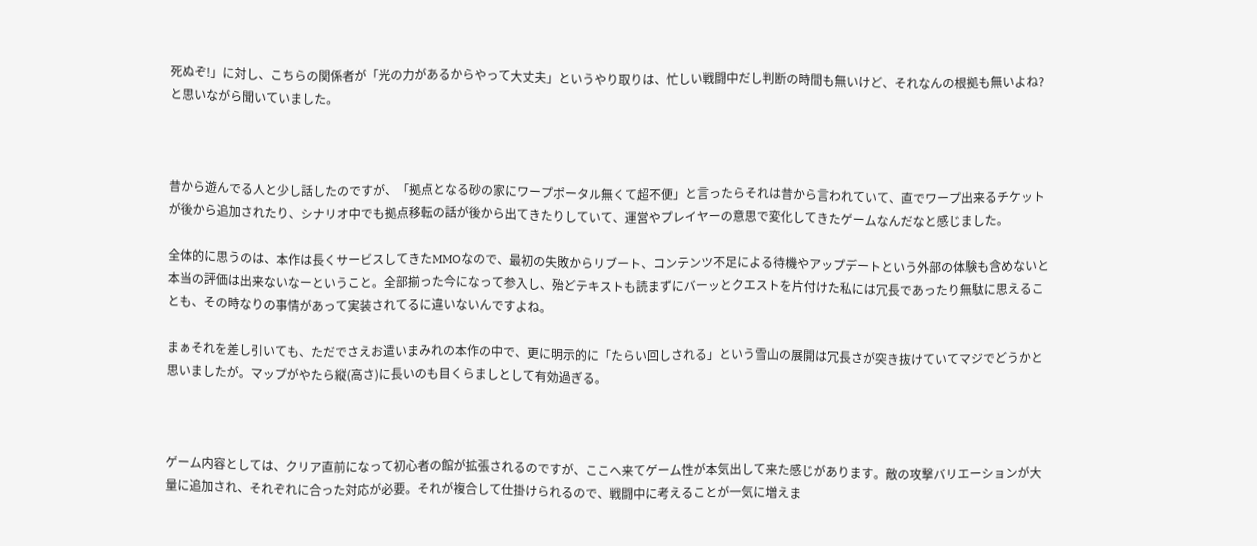死ぬぞ!」に対し、こちらの関係者が「光の力があるからやって大丈夫」というやり取りは、忙しい戦闘中だし判断の時間も無いけど、それなんの根拠も無いよね?と思いながら聞いていました。



昔から遊んでる人と少し話したのですが、「拠点となる砂の家にワープポータル無くて超不便」と言ったらそれは昔から言われていて、直でワープ出来るチケットが後から追加されたり、シナリオ中でも拠点移転の話が後から出てきたりしていて、運営やプレイヤーの意思で変化してきたゲームなんだなと感じました。

全体的に思うのは、本作は長くサービスしてきたMMOなので、最初の失敗からリブート、コンテンツ不足による待機やアップデートという外部の体験も含めないと本当の評価は出来ないなーということ。全部揃った今になって参入し、殆どテキストも読まずにバーッとクエストを片付けた私には冗長であったり無駄に思えることも、その時なりの事情があって実装されてるに違いないんですよね。

まぁそれを差し引いても、ただでさえお遣いまみれの本作の中で、更に明示的に「たらい回しされる」という雪山の展開は冗長さが突き抜けていてマジでどうかと思いましたが。マップがやたら縦(高さ)に長いのも目くらましとして有効過ぎる。



ゲーム内容としては、クリア直前になって初心者の館が拡張されるのですが、ここへ来てゲーム性が本気出して来た感じがあります。敵の攻撃バリエーションが大量に追加され、それぞれに合った対応が必要。それが複合して仕掛けられるので、戦闘中に考えることが一気に増えま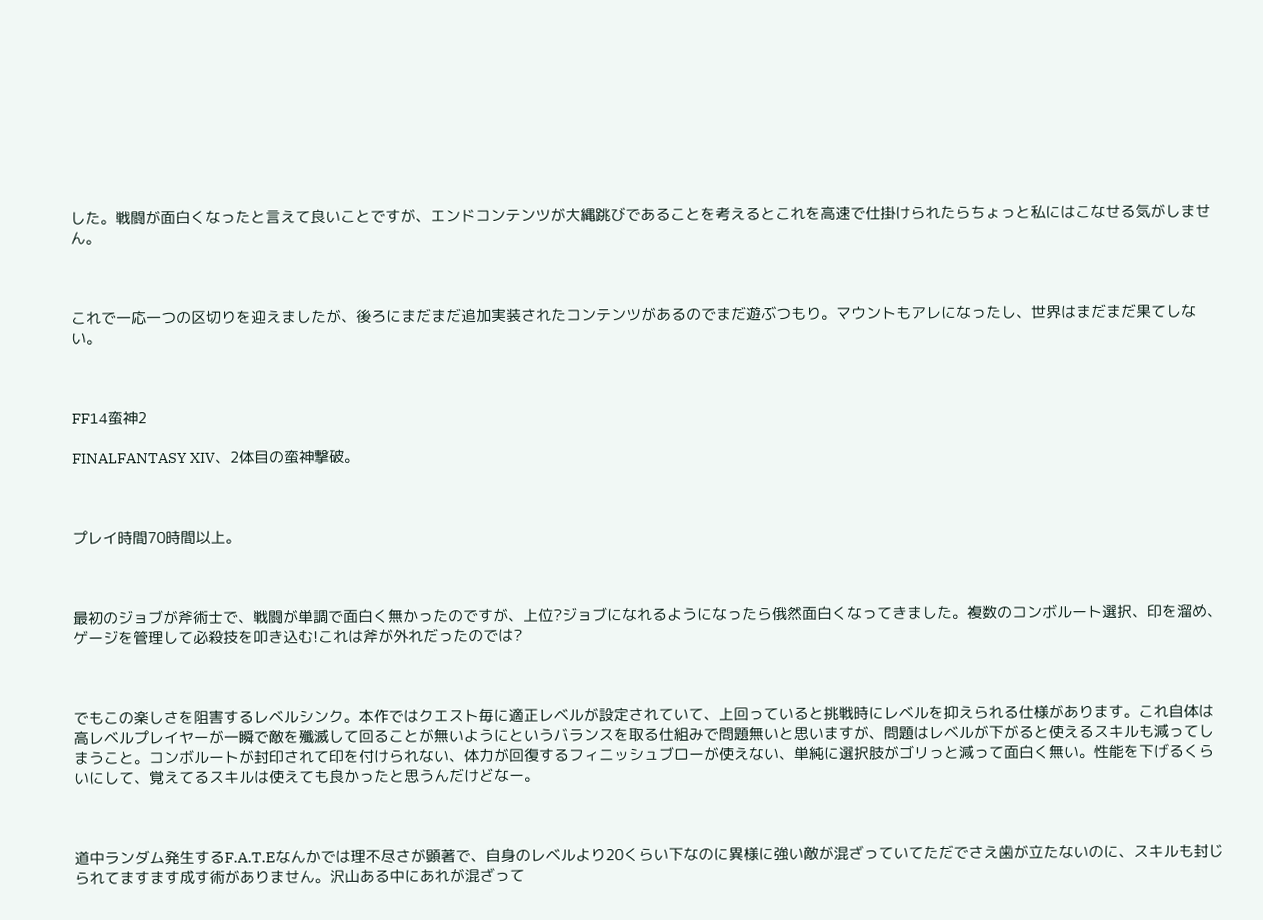した。戦闘が面白くなったと言えて良いことですが、エンドコンテンツが大縄跳びであることを考えるとこれを高速で仕掛けられたらちょっと私にはこなせる気がしません。



これで一応一つの区切りを迎えましたが、後ろにまだまだ追加実装されたコンテンツがあるのでまだ遊ぶつもり。マウントもアレになったし、世界はまだまだ果てしない。



FF14蛮神2

FINALFANTASY XIV、2体目の蛮神撃破。



プレイ時間70時間以上。



最初のジョブが斧術士で、戦闘が単調で面白く無かったのですが、上位?ジョブになれるようになったら俄然面白くなってきました。複数のコンボルート選択、印を溜め、ゲージを管理して必殺技を叩き込む!これは斧が外れだったのでは?



でもこの楽しさを阻害するレベルシンク。本作ではクエスト毎に適正レベルが設定されていて、上回っていると挑戦時にレベルを抑えられる仕様があります。これ自体は高レベルプレイヤーが一瞬で敵を殲滅して回ることが無いようにというバランスを取る仕組みで問題無いと思いますが、問題はレベルが下がると使えるスキルも減ってしまうこと。コンボルートが封印されて印を付けられない、体力が回復するフィニッシュブローが使えない、単純に選択肢がゴリっと減って面白く無い。性能を下げるくらいにして、覚えてるスキルは使えても良かったと思うんだけどなー。



道中ランダム発生するF.A.T.Eなんかでは理不尽さが顕著で、自身のレベルより20くらい下なのに異様に強い敵が混ざっていてただでさえ歯が立たないのに、スキルも封じられてますます成す術がありません。沢山ある中にあれが混ざって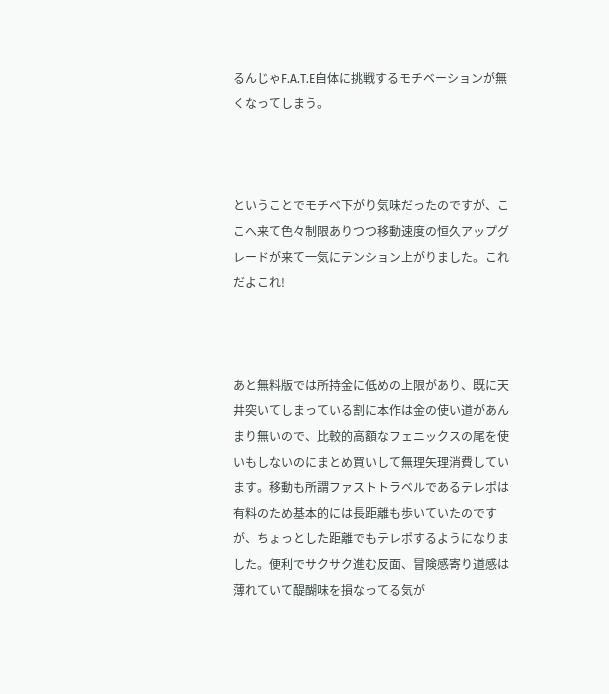るんじゃF.A.T.E自体に挑戦するモチベーションが無くなってしまう。



ということでモチベ下がり気味だったのですが、ここへ来て色々制限ありつつ移動速度の恒久アップグレードが来て一気にテンション上がりました。これだよこれ!



あと無料版では所持金に低めの上限があり、既に天井突いてしまっている割に本作は金の使い道があんまり無いので、比較的高額なフェニックスの尾を使いもしないのにまとめ買いして無理矢理消費しています。移動も所謂ファストトラベルであるテレポは有料のため基本的には長距離も歩いていたのですが、ちょっとした距離でもテレポするようになりました。便利でサクサク進む反面、冒険感寄り道感は薄れていて醍醐味を損なってる気が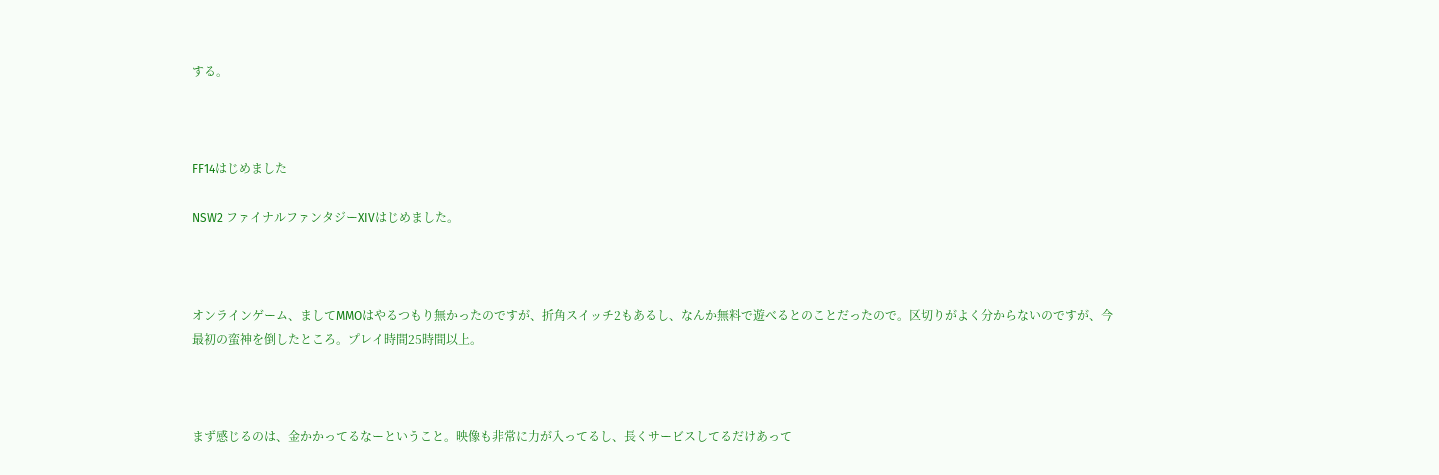する。



FF14はじめました

NSW2 ファイナルファンタジーXIVはじめました。



オンラインゲーム、ましてMMOはやるつもり無かったのですが、折角スイッチ2もあるし、なんか無料で遊べるとのことだったので。区切りがよく分からないのですが、今最初の蛮神を倒したところ。プレイ時間25時間以上。



まず感じるのは、金かかってるなーということ。映像も非常に力が入ってるし、長くサービスしてるだけあって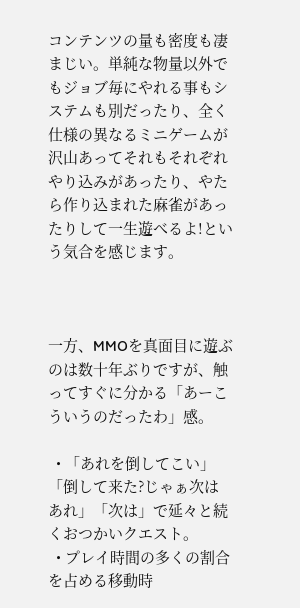コンテンツの量も密度も凄まじい。単純な物量以外でもジョブ毎にやれる事もシステムも別だったり、全く仕様の異なるミニゲームが沢山あってそれもそれぞれやり込みがあったり、やたら作り込まれた麻雀があったりして一生遊べるよ!という気合を感じます。



一方、MMOを真面目に遊ぶのは数十年ぶりですが、触ってすぐに分かる「あーこういうのだったわ」感。

  • 「あれを倒してこい」「倒して来た?じゃぁ次はあれ」「次は」で延々と続くおつかいクエスト。
  • プレイ時間の多くの割合を占める移動時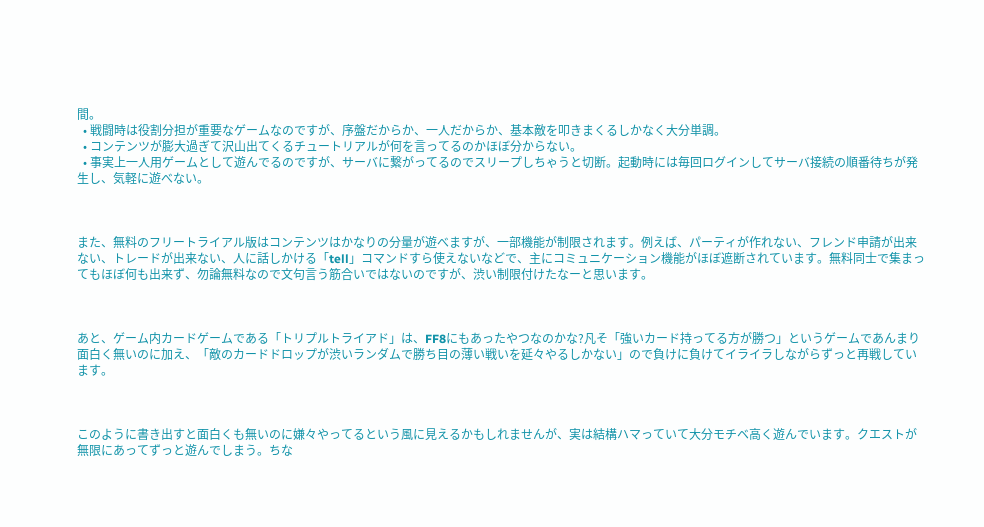間。
  • 戦闘時は役割分担が重要なゲームなのですが、序盤だからか、一人だからか、基本敵を叩きまくるしかなく大分単調。
  • コンテンツが膨大過ぎて沢山出てくるチュートリアルが何を言ってるのかほぼ分からない。
  • 事実上一人用ゲームとして遊んでるのですが、サーバに繋がってるのでスリープしちゃうと切断。起動時には毎回ログインしてサーバ接続の順番待ちが発生し、気軽に遊べない。



また、無料のフリートライアル版はコンテンツはかなりの分量が遊べますが、一部機能が制限されます。例えば、パーティが作れない、フレンド申請が出来ない、トレードが出来ない、人に話しかける「tell」コマンドすら使えないなどで、主にコミュニケーション機能がほぼ遮断されています。無料同士で集まってもほぼ何も出来ず、勿論無料なので文句言う筋合いではないのですが、渋い制限付けたなーと思います。



あと、ゲーム内カードゲームである「トリプルトライアド」は、FF8にもあったやつなのかな?凡そ「強いカード持ってる方が勝つ」というゲームであんまり面白く無いのに加え、「敵のカードドロップが渋いランダムで勝ち目の薄い戦いを延々やるしかない」ので負けに負けてイライラしながらずっと再戦しています。



このように書き出すと面白くも無いのに嫌々やってるという風に見えるかもしれませんが、実は結構ハマっていて大分モチベ高く遊んでいます。クエストが無限にあってずっと遊んでしまう。ちな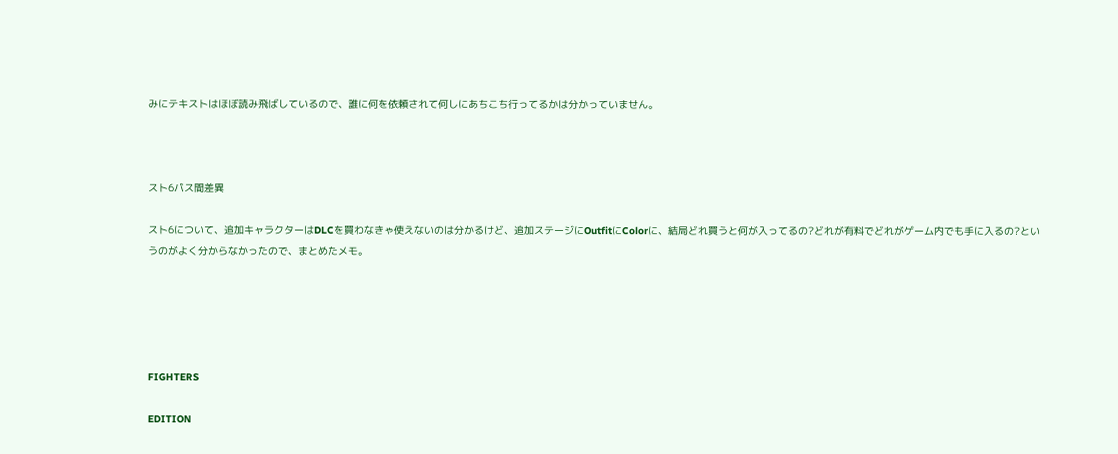みにテキストはほぼ読み飛ばしているので、誰に何を依頼されて何しにあちこち行ってるかは分かっていません。



スト6パス間差異

スト6について、追加キャラクターはDLCを買わなきゃ使えないのは分かるけど、追加ステージにOutfitにColorに、結局どれ買うと何が入ってるの?どれが有料でどれがゲーム内でも手に入るの?というのがよく分からなかったので、まとめたメモ。





FIGHTERS

EDITION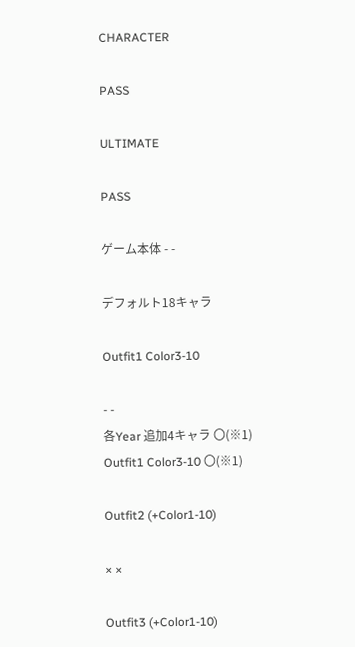CHARACTER

PASS

ULTIMATE

PASS

ゲーム本体 - -

デフォルト18キャラ

Outfit1 Color3-10

- -
各Year 追加4キャラ 〇(※1)
Outfit1 Color3-10 〇(※1)

Outfit2 (+Color1-10)

× ×

Outfit3 (+Color1-10)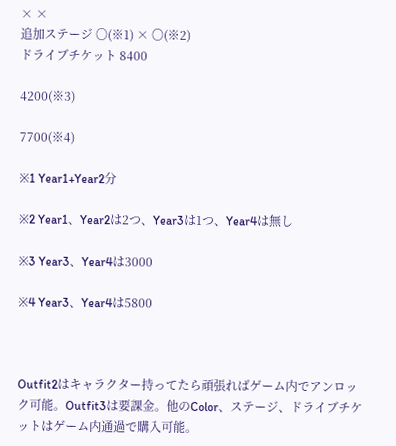× ×
追加ステージ 〇(※1) × 〇(※2)
ドライブチケット 8400

4200(※3)

7700(※4)

※1 Year1+Year2分

※2 Year1、Year2は2つ、Year3は1つ、Year4は無し

※3 Year3、Year4は3000

※4 Year3、Year4は5800



Outfit2はキャラクター持ってたら頑張ればゲーム内でアンロック可能。Outfit3は要課金。他のColor、ステージ、ドライブチケットはゲーム内通過で購入可能。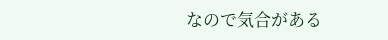なので気合がある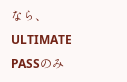なら、ULTIMATE PASSのみ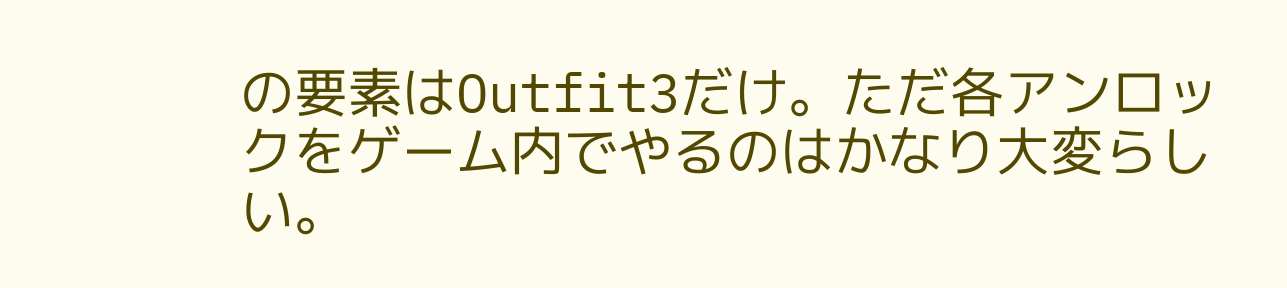の要素はOutfit3だけ。ただ各アンロックをゲーム内でやるのはかなり大変らしい。